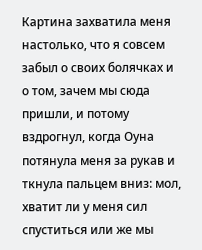Картина захватила меня настолько, что я совсем забыл о своих болячках и о том, зачем мы сюда пришли, и потому вздрогнул, когда Оуна потянула меня за рукав и ткнула пальцем вниз: мол, хватит ли у меня сил спуститься или же мы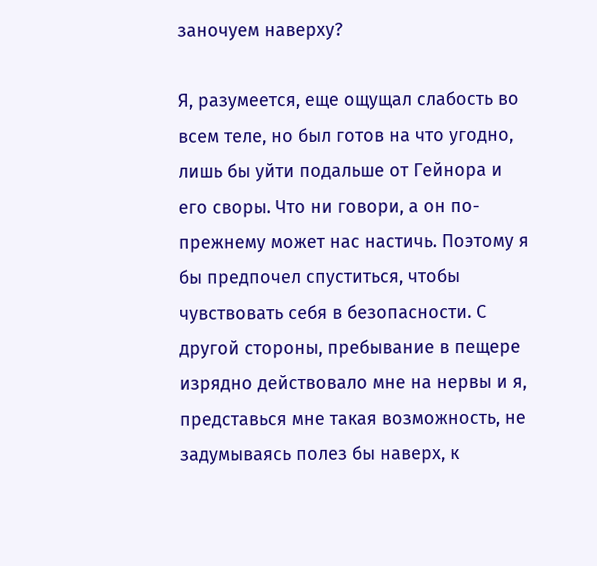заночуем наверху?

Я, разумеется, еще ощущал слабость во всем теле, но был готов на что угодно, лишь бы уйти подальше от Гейнора и его своры. Что ни говори, а он по-прежнему может нас настичь. Поэтому я бы предпочел спуститься, чтобы чувствовать себя в безопасности. С другой стороны, пребывание в пещере изрядно действовало мне на нервы и я, представься мне такая возможность, не задумываясь полез бы наверх, к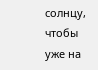солнцу, чтобы уже на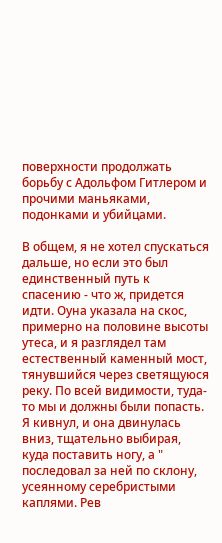поверхности продолжать борьбу с Адольфом Гитлером и прочими маньяками, подонками и убийцами.

В общем, я не хотел спускаться дальше, но если это был единственный путь к спасению - что ж, придется идти. Оуна указала на скос, примерно на половине высоты утеса, и я разглядел там естественный каменный мост, тянувшийся через светящуюся реку. По всей видимости, туда-то мы и должны были попасть. Я кивнул, и она двинулась вниз, тщательно выбирая, куда поставить ногу, а " последовал за ней по склону, усеянному серебристыми каплями. Рев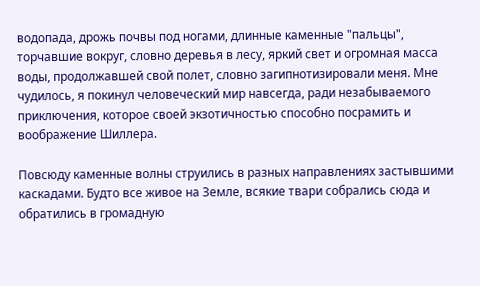водопада, дрожь почвы под ногами, длинные каменные "пальцы", торчавшие вокруг, словно деревья в лесу, яркий свет и огромная масса воды, продолжавшей свой полет, словно загипнотизировали меня. Мне чудилось, я покинул человеческий мир навсегда, ради незабываемого приключения, которое своей экзотичностью способно посрамить и воображение Шиллера.

Повсюду каменные волны струились в разных направлениях застывшими каскадами. Будто все живое на Земле, всякие твари собрались сюда и обратились в громадную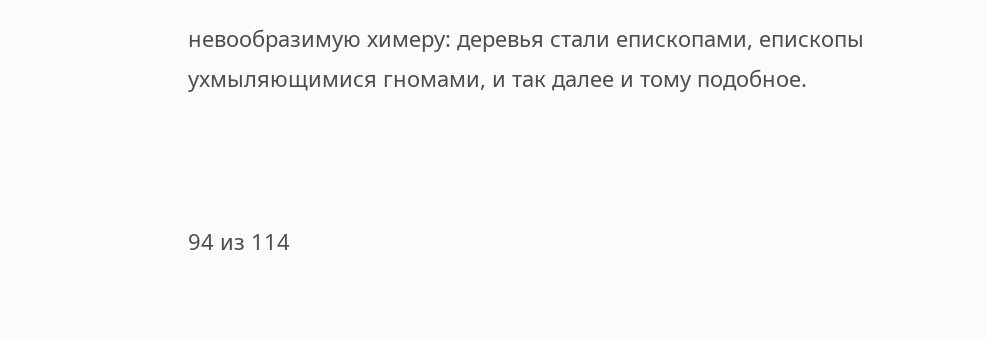невообразимую химеру: деревья стали епископами, епископы ухмыляющимися гномами, и так далее и тому подобное.



94 из 114